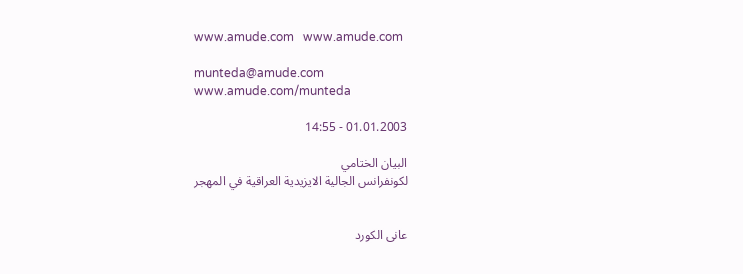www.amude.com   www.amude.com

munteda@amude.com
www.amude.com/munteda

01.01.2003 - 14:55

البيان الختامي
لكونفرانس الجالية الايزيدية العراقية في المهجر


عانى الكورد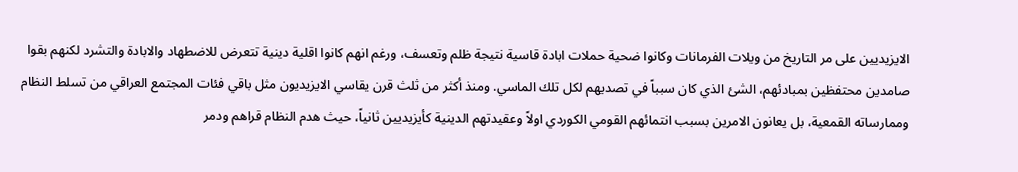الايزيديين على مر التاريخ من ويلات الفرمانات وكانوا ضحية حملات ابادة قاسية نتيجة ظلم وتعسف، ورغم انهم كانوا اقلية دينية تتعرض للاضطهاد والابادة والتشرد لكنهم بقوا صامدين محتفظين بمبادئهم، الشئ الذي كان سبباً في تصديهم لكل تلك الماسي. ومنذ أكثر من ثلث قرن يقاسي الايزيديون مثل باقي فئات المجتمع العراقي من تسلط النظام وممارساته القمعية، بل يعانون الامرين بسبب انتمائهم القومي الكوردي اولاً وعقيدتهم الدينية كأيزيديين ثانياً، حيث هدم النظام قراهم ودمر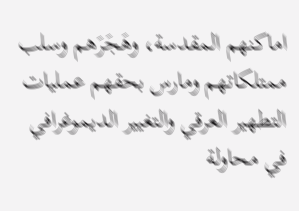اماكنهم المقدسة، وهَجَرَهم وسلب ممتلكاتهم ومارس بحقهم عمليات التطهير العرقي والتغيير الديموغرافي في محاولة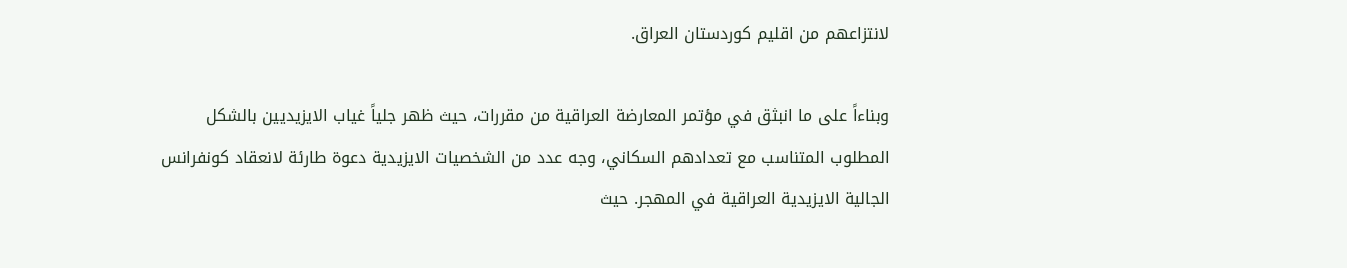لانتزاعهم من اقليم كوردستان العراق.

وبناءاً على ما انبثق في مؤتمر المعارضة العراقية من مقررات، حيث ظهر جلياً غياب الايزيديين بالشكل المطلوب المتناسب مع تعدادهم السكاني، وجه عدد من الشخصيات الايزيدية دعوة طارئة لانعقاد كونفرانس الجالية الايزيدية العراقية في المهجر. حيث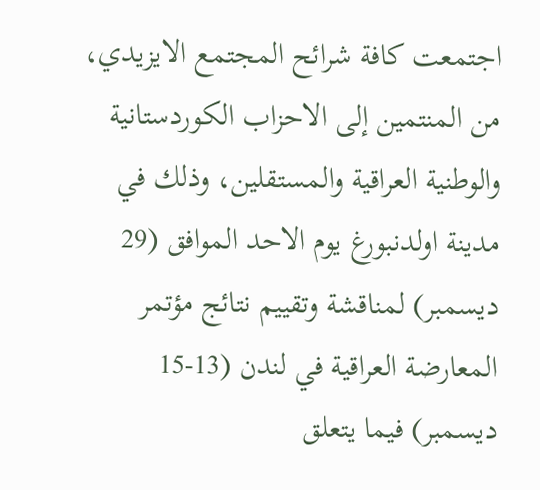اجتمعت كافة شرائح المجتمع الايزيدي، من المنتمين إلى الاحزاب الكوردستانية والوطنية العراقية والمستقلين، وذلك في مدينة اولدنبورغ يوم الاحد الموافق (29 ديسمبر) لمناقشة وتقييم نتائج مؤتمر المعارضة العراقية في لندن (13-15 ديسمبر) فيما يتعلق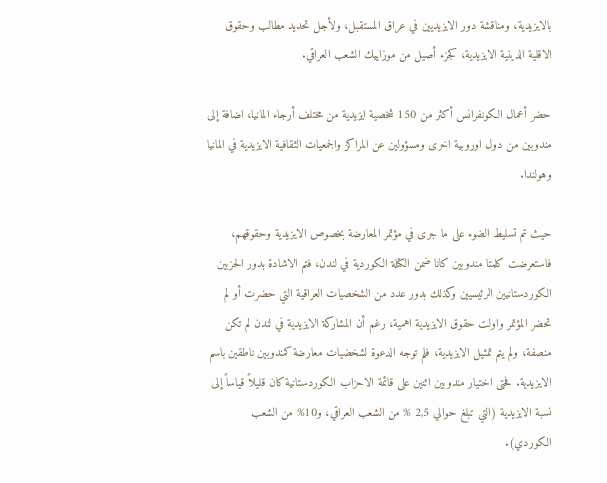بالايزيدية، ومناقشة دور الايزيديين في عراق المستقبل، ولأجل تحديد مطالب وحقوق الاقلية الدينية الايزيدية، كجزء أصيل من موزاييك الشعب العراقي.

حضر أعمال الكونفرانس أكثر من 150 شخصية ايزيدية من مختلف أرجاء المانيا، اضافة إلى مندوبين من دول اوروبية اخرى ومسؤولين عن المراكز والجمعيات الثقافية الايزيدية في المانيا وهولندا.

حيث تم تسليط الضوء على ما جرى في مؤتمر المعارضة بخصوص الايزيدية وحقوقهم، فاستعرضت كلمتا مندوبين كانا ضمن الكتلة الكوردية في لندن، فتم الاشادة بدور الحزبين الكوردستانيين الرئيسيين وكذلك بدور عدد من الشخصيات العراقية التي حضرت أو لم تحضر المؤتمر واولت حقوق الايزيدية اهمية، رغم أن المشاركة الايزيدية في لندن لم تكن منصفة، ولم يتم تمثيل الايزيدية، فلم توجه الدعوة لشخضيات معارضة كمندوبين ناطقين باسم الايزيدية. فحتى اختيار مندوبين اثنين على قائمة الاحزاب الكوردستانية كان قليلاً قياساً إلى نسبة الايزيدية (التي تبلغ حوالي 2,5 % من الشعب العراقي، و10% من الشعب الكوردي).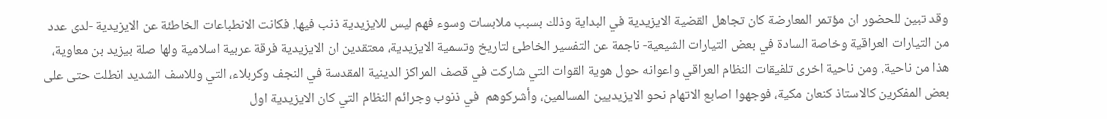وقد تبين للحضور ان مؤتمر المعارضة كان تجاهل القضية الايزيدية في البداية وذلك بسبب ملابسات وسوء فهم ليس للايزيدية ذنب فيها. فكانت الانطباعات الخاطئة عن الايزيدية -لدى عدد من التيارات العراقية وخاصة السادة في بعض التيارات الشيعية- ناجمة عن التفسير الخاطئ لتاريخ وتسمية الايزيدية، معتقدين ان الايزيدية فرقة عربية اسلامية ولها صلة بيزيد بن معاوية، هذا من ناحية. ومن ناحية اخرى تلفيقات النظام العراقي واعوانه حول هوية القوات التي شاركت في قصف المراكز الدينية المقدسة في النجف وكربلاء، التي وللاسف الشديد انطلت حتى على بعض المفكرين كالاستاذ كنعان مكية، فوجهوا اصابع الاتهام نحو الايزيديين المسالمين، وأشركوهم  في ذنوب وجرائم النظام التي كان الايزيدية اول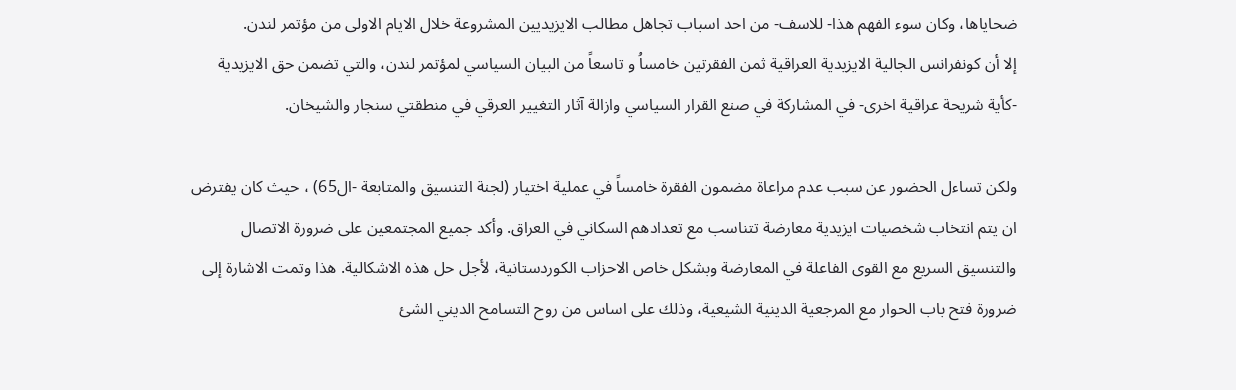ضحاياها، وكان سوء الفهم هذا- للاسف- من احد اسباب تجاهل مطالب الايزيديين المشروعة خلال الايام الاولى من مؤتمر لندن.
إلا أن كونفرانس الجالية الايزيدية العراقية ثمن الفقرتين خامساُ و تاسعاً من البيان السياسي لمؤتمر لندن، والتي تضمن حق الايزيدية -كأية شريحة عراقية اخرى- في المشاركة في صنع القرار السياسي وازالة آثار التغيير العرقي في منطقتي سنجار والشيخان.

ولكن تساءل الحضور عن سبب عدم مراعاة مضمون الفقرة خامساً في عملية اختيار (لجنة التنسيق والمتابعة -ال65) ، حيث كان يفترض ان يتم انتخاب شخصيات ايزيدية معارضة تتناسب مع تعدادهم السكاني في العراق. وأكد جميع المجتمعين على ضرورة الاتصال والتنسيق السريع مع القوى الفاعلة في المعارضة وبشكل خاص الاحزاب الكوردستانية، لأجل حل هذه الاشكالية. هذا وتمت الاشارة إلى ضرورة فتح باب الحوار مع المرجعية الدينية الشيعية، وذلك على اساس من روح التسامح الديني الشئ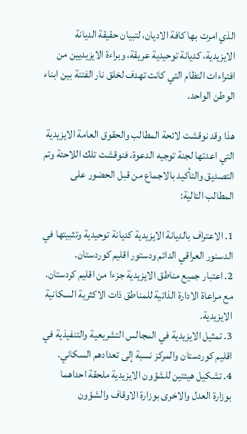الذي امرت بها كافة الاديان، لتبيان حقيقة الديانة الايزيدية، كديانة توحيدية عريقة، وبراءة الايزيديين من افتراءات النظام التي كانت تهدف لخلق نار الفتنة بين ابناء الوطن الواحد.

هذا وقد نوقشت لائحة المطالب والحقوق العامة الايزيدية التي اعدتها لجنة توجيه الدعوة، فنوقشت تلك اللاحئة وتم التصديق والتأكيد بالاجماع من قبل الحضور على المطالب التالية:

1. الاعتراف بالديانة الايزيدية كديانة توحيدية وتثبيتها في الدسنور العراقي الدائم ودستور اقليم كوردستان.
2. اعتبار جميع مناطق الايزيدية جزءا من اقليم كردستان. مع مراعاة الادارة الذاتية للمناطق ذات الاكثرية السكانية الايزيدية.
3. تمثيل الايزيدية في المجالس التشريعية والتنفيذية في اقليم كوردستان والمركز نسبة إلى تعدادهم السكاني.
4. تشكيل هيئتين للشؤون الايزيدية ملحقة احداهما بوزارة العدل والاخرى بوزارة الاوقاف والشؤون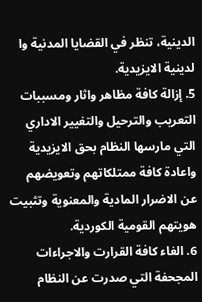الدينية، تنظر في القضايا المدنية وا لدينية الايزيدية.
5. إزالة كافة مظاهر واثار ومسببات التعريب والترحيل والتغيير الاداري التي مارسها النظام بحق الايزيدية واعادة كافة ممتلكاتهم وتعويضهم عن الاضرار المادية والمعنوية وتثبيت هويتهم القومية الكوردية.
6. الغاء كافة القرارت والاجراءات المجحفة التي صدرت عن النظام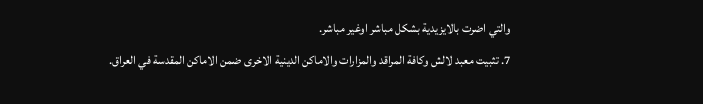والتي اضرت بالايزيدية بشكل مباشر اوغير مباشر.
7. تثبيت معبد لالش وكافة المراقد والمزارات والاماكن الدينية الاخرى ضمن الاماكن المقدسة في العراق.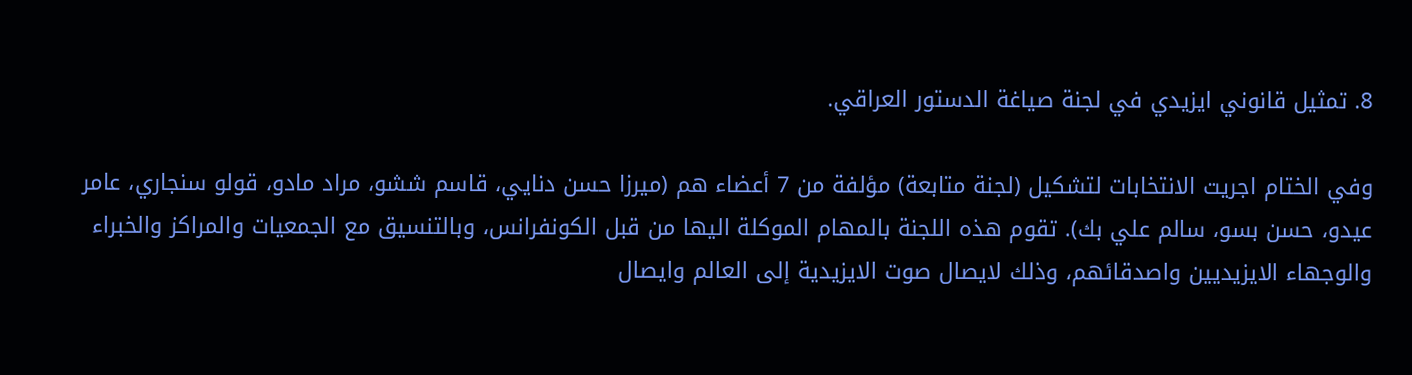8. تمثيل قانوني ايزيدي في لجنة صياغة الدستور العراقي.

وفي الختام اجريت الانتخابات لتشكيل (لجنة متابعة) مؤلفة من 7 أعضاء هم (ميرزا حسن دنايي، قاسم ششو، مراد مادو، قولو سنجاري، عامر عيدو، حسن بسو، سالم علي بك). تقوم هذه اللجنة بالمهام الموكلة اليها من قبل الكونفرانس، وبالتنسيق مع الجمعيات والمراكز والخبراء والوجهاء الايزيديين واصدقائهم، وذلك لايصال صوت الايزيدية إلى العالم وايصال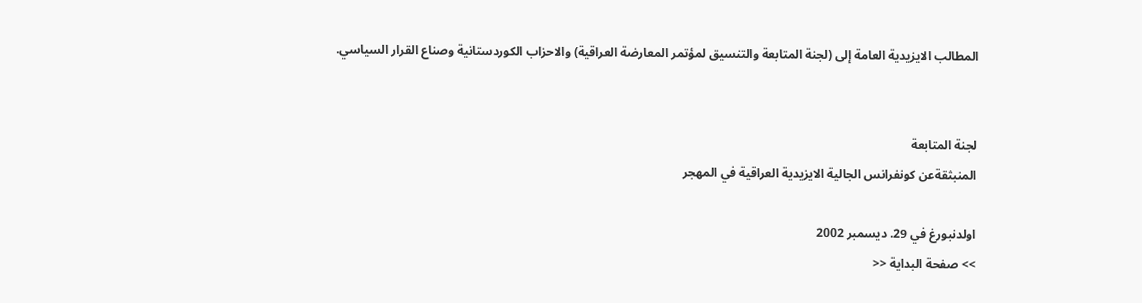المطالب الايزيدية العامة إلى (لجنة المتابعة والتنسيق لمؤتمر المعارضة العراقية) والاحزاب الكوردستانية وصناع القرار السياسي.


لجنة المتابعة
المنبثقةعن كونفرانس الجالية الايزيدية العراقية في المهجر

اولدنبورغ في 29. ديسمبر 2002
>> صفحة البداية <<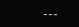---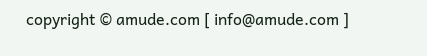copyright © amude.com [ info@amude.com ]